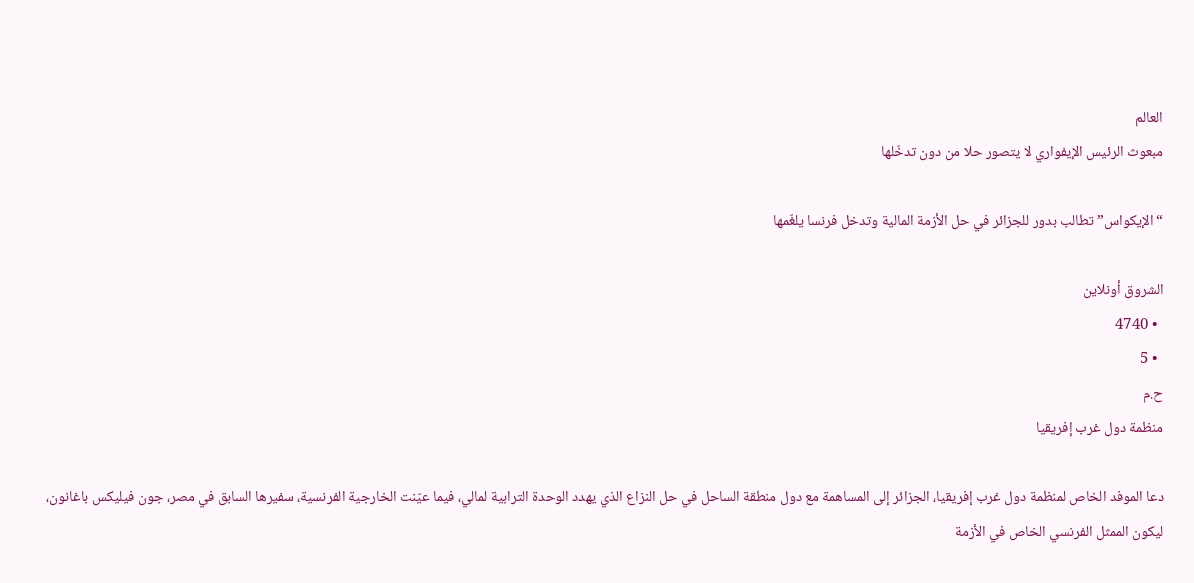العالم
مبعوث الرئيس الإيفواري لا يتصور حلا من دون تدخّلها

“الإيكواس” تطالب بدور للجزائر في حل الأزمة المالية وتدخل فرنسا يلغّمها

الشروق أونلاين
  • 4740
  • 5
ح.م
منظمة دول غرب إفريقيا

دعا الموفد الخاص لمنظمة دول غرب إفريقيا، الجزائر إلى المساهمة مع دول منطقة الساحل في حل النزاع الذي يهدد الوحدة الترابية لمالي، فيما عيّنت الخارجية الفرنسية، سفيرها السابق في مصر، جون فيليكس باغانون، ليكون الممثل الفرنسي الخاص في الأزمة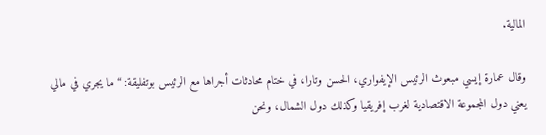المالية.

وقال عمارة إيسي مبعوث الرئيس الإيفواري، الحسن وتارا، في ختام محادثات أجراها مع الرئيس بوتفليقة: “ما يجري في مالي يعني دول المجموعة الاقتصادية لغرب إفريقيا وكذلك دول الشمال، ونحن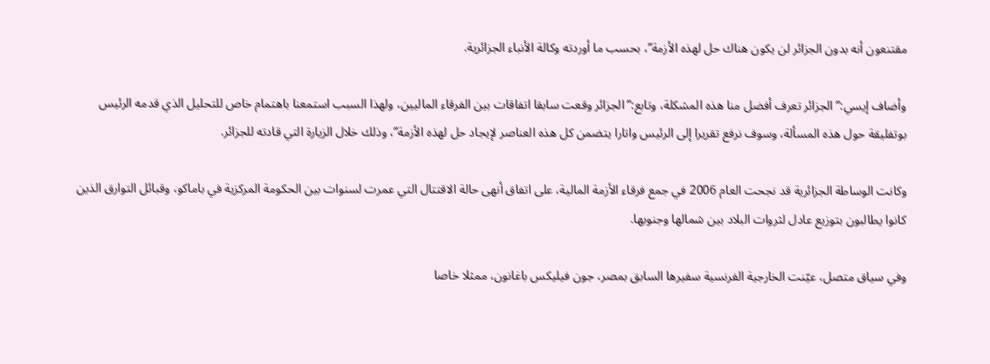مقتنعون أنه بدون الجزائر لن يكون هناك حل لهذه الأزمة”، بحسب ما أوردته وكالة الأنباء الجزائرية.

وأضاف إيسي:”الجزائر تعرف أفضل منا هذه المشكلة، وتابع:”الجزائر وقعت سابقا اتفاقات بين الفرقاء الماليين، ولهذا السبب استمعنا باهتمام خاص للتحليل الذي قدمه الرئيس بوتفليقة حول هذه المسألة، وسوف نرفع تقريرا إلى الرئيس واتارا يتضمن كل هذه العناصر لإيجاد حل لهذه الأزمة”، وذلك خلال الزيارة التي قادته للجزائر.

وكانت الوساطة الجزائرية قد نجحت العام 2006 في جمع فرقاء الأزمة المالية، على اتفاق أنهى حالة الاقتتال التي عمرت لسنوات بين الحكومة المركزية في باماكو، وقبائل التوارق الذين كانوا يطالبون بتوزيع عادل لثروات البلاد بين شمالها وجنوبها.

وفي سياق متصل، عيّنت الخارجية الفرنسية سفيرها السابق بمصر، جون فيليكس باغانون، ممثلا خاصا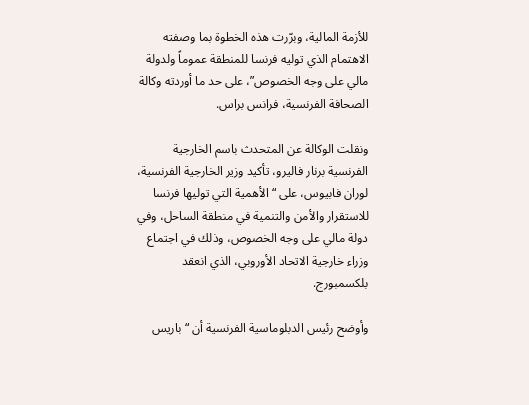للأزمة المالية، وبرّرت هذه الخطوة بما وصفته الاهتمام الذي توليه فرنسا للمنطقة عموماً ولدولة مالي على وجه الخصوص”، على حد ما أوردته وكالة الصحافة الفرنسية، فرانس براس.

ونقلت الوكالة عن المتحدث باسم الخارجية الفرنسية برنار فاليرو، تأكيد وزير الخارجية الفرنسية، لوران فابيوس، على “الأهمية التي توليها فرنسا للاستقرار والأمن والتنمية في منطقة الساحل، وفي دولة مالي على وجه الخصوص، وذلك في اجتماع وزراء خارجية الاتحاد الأوروبي، الذي انعقد بلكسمبورج.

وأوضح رئيس الدبلوماسية الفرنسية أن “باريس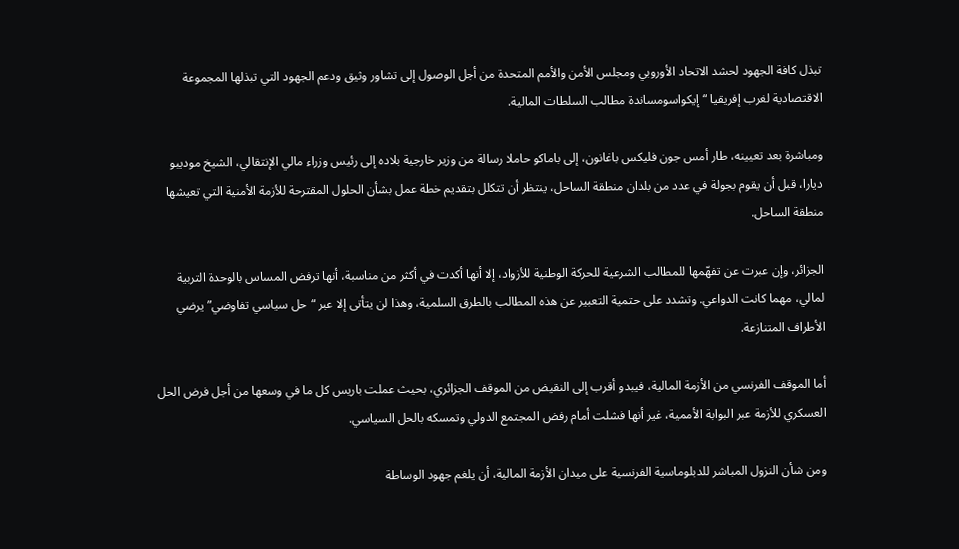تبذل كافة الجهود لحشد الاتحاد الأوروبي ومجلس الأمن والأمم المتحدة من أجل الوصول إلى تشاور وثيق ودعم الجهود التي تبذلها المجموعة الاقتصادية لغرب إفريقيا “إيكواسومساندة مطالب السلطات المالية.

ومباشرة بعد تعيينه، طار أمس جون فليكس باغانون، إلى باماكو حاملا رسالة من وزير خارجية بلاده إلى رئيس وزراء مالي الإنتقالي، الشيخ موديبو ديارا، قبل أن يقوم بجولة في عدد من بلدان منطقة الساحل، ينتظر أن تتكلل بتقديم خطة عمل بشأن الحلول المقترحة للأزمة الأمنية التي تعيشها منطقة الساحل.

الجزائر، وإن عبرت عن تفهّمها للمطالب الشرعية للحركة الوطنية للأزواد، إلا أنها أكدت في أكثر من مناسبة، أنها ترفض المساس بالوحدة التربية لمالي، مهما كانت الدواعي. وتشدد على حتمية التعبير عن هذه المطالب بالطرق السلمية، وهذا لن يتأتى إلا عبر “حل سياسي تفاوضي” يرضي الأطراف المتنازعة.

أما الموقف الفرنسي من الأزمة المالية، فيبدو أقرب إلى النقيض من الموقف الجزائري، بحيث عملت باريس كل ما في وسعها من أجل فرض الحل العسكري للأزمة عبر البوابة الأممية، غير أنها فشلت أمام رفض المجتمع الدولي وتمسكه بالحل السياسي.

ومن شأن النزول المباشر للدبلوماسية الفرنسية على ميدان الأزمة المالية، أن يلغم جهود الوساطة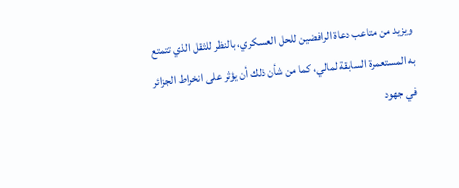ويزيد من متاعب دعاة الرافضين للحل العسكري، بالنظر للثقل الذي تتمتع به المستعمرة السابقة لمالي، كما من شأن ذلك أن يؤثر على انخراط الجزائر في جهود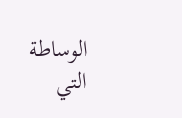الوساطة التي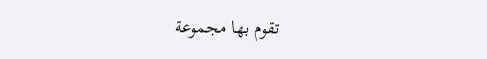تقوم بها مجموعة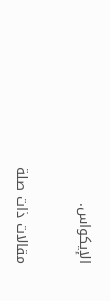الإيكواس.

مقالات ذات صلة